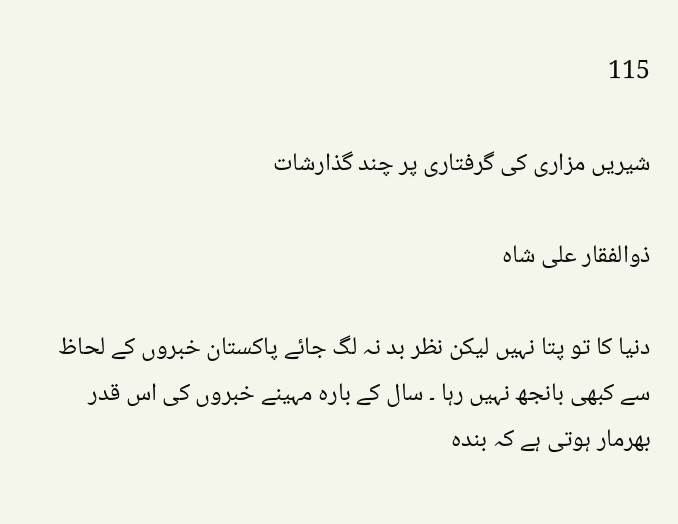115

شیریں مزاری کی گرفتاری پر چند گذارشات

ذوالفقار علی شاہ

دنیا کا تو پتا نہیں لیکن نظر بد نہ لگ جائے پاکستان خبروں کے لحاظ سے کبھی بانجھ نہیں رہا ۔ سال کے بارہ مہینے خبروں کی اس قدر بھرمار ہوتی ہے کہ بندہ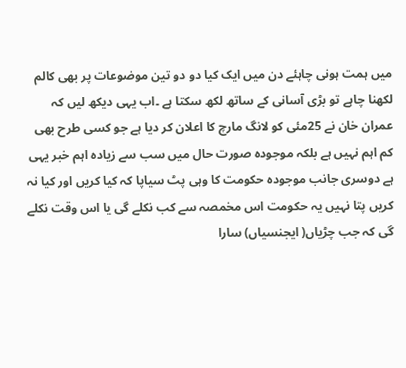میں ہمت ہونی چاہئے دن میں ایک کیا دو دو تین موضوعات پر بھی کالم لکھنا چاہے تو بڑی آسانی کے ساتھ لکھ سکتا ہے ۔اب یہی دیکھ لیں کہ عمران خان نے 25مئی کو لانگ مارچ کا اعلان کر دیا ہے جو کسی طرح بھی کم اہم نہیں ہے بلکہ موجودہ صورت حال میں سب سے زیادہ اہم خبر یہی ہے دوسری جانب موجودہ حکومت کا وہی پٹ سیاپا کہ کیا کریں اور کیا نہ کریں پتا نہیں یہ حکومت اس مخمصہ سے کب نکلے گی یا اس وقت نکلے گی کہ جب چڑیاں( ایجنسیاں) سارا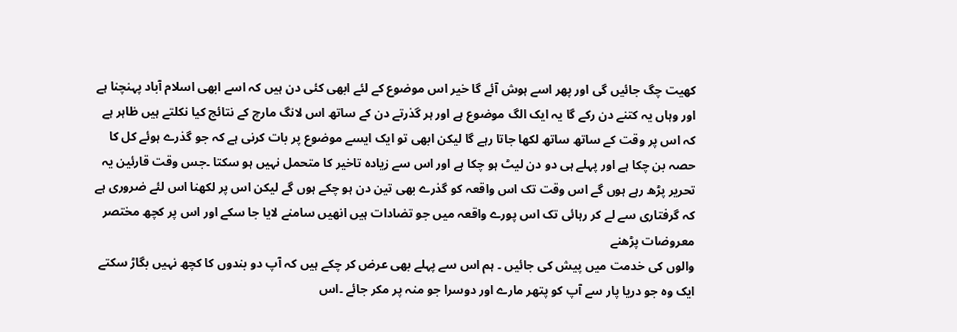کھیت چگ جائیں گی اور پھر اسے ہوش آئے گا خیر اس موضوع کے لئے ابھی کئی دن ہیں کہ اسے ابھی اسلام آباد پہنچنا ہے اور وہاں یہ کتنے دن رکے گا یہ ایک الگ موضوع ہے اور ہر گذرتے دن کے ساتھ اس لانگ مارچ کے نتائج کیا نکلتے ہیں ظاہر ہے کہ اس پر وقت کے ساتھ ساتھ لکھا جاتا رہے گا لیکن ابھی تو ایک ایسے موضوع پر بات کرنی ہے کہ جو گذرے ہوئے کل کا حصہ بن چکا ہے اور پہلے ہی دو دن لیٹ ہو چکا ہے اور اس سے زیادہ تاخیر کا متحمل نہیں ہو سکتا ۔جس وقت قارئین یہ تحریر پڑھ رہے ہوں گے اس وقت تک اس واقعہ کو گذرے بھی تین دن ہو چکے ہوں گے لیکن اس پر لکھنا اس لئے ضروری ہے کہ گرفتاری سے لے کر رہائی تک اس پورے واقعہ میں جو تضادات ہیں انھیں سامنے لایا جا سکے اور اس پر کچھ مختصر معروضات پڑھنے
والوں کی خدمت میں پیش کی جائیں ۔ ہم اس سے پہلے بھی عرض کر چکے ہیں کہ آپ دو بندوں کا کچھ نہیں بگاڑ سکتے ایک وہ جو دریا پار سے آپ کو پتھر مارے اور دوسرا جو منہ پر مکر جائے ۔اس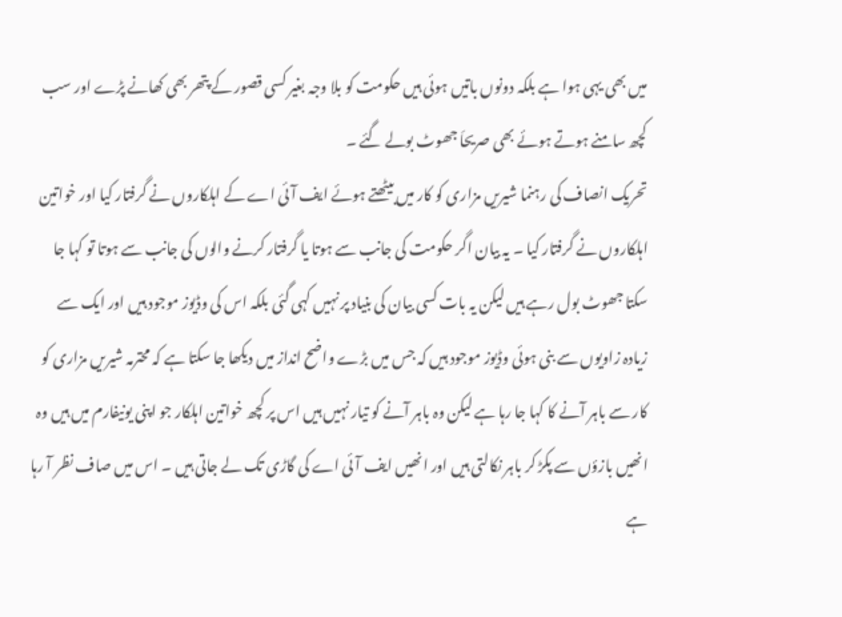میں بھی یہی ہوا ہے بلکہ دونوں باتیں ہوئی ہیں حکومت کو بلا وجہ بغیر کسی قصور کے پتھر بھی کھانے پڑے اور سب کچھ سامنے ہوتے ہوئے بھی صریحاَ جھوٹ بولے گئے ۔
تحریک انصاف کی رہنما شیریں مزاری کو کار میں بیٹھتے ہوئے ایف آئی اے کے اہلکاروں نے گرفتار کیا اور خواتین اہلکاروں نے گرفتار کیا ۔ یہ بیان اگر حکومت کی جانب سے ہوتا یا گرفتار کرنے والوں کی جانب سے ہوتا تو کہا جا سکتا جھوٹ بول رہے ہیں لیکن یہ بات کسی بیان کی بنیاد پر نہیں کہی گئی بلکہ اس کی وڈیوز موجود ہیں اور ایک سے زیادہ زاویوں سے بنی ہوئی وڈیوز موجود ہیں کہ جس میں بڑے واضح انداز میں دیکھا جا سکتا ہے کہ محترمہ شیریں مزاری کو کار سے باہر آنے کا کہا جا رہا ہے لیکن وہ باہر آنے کو تیار نہیں ہیں اس پر کچھ خواتین اہلکار جو اپنی یونیفارم میں ہیں وہ انھیں بازؤں سے پکڑ کر باہر نکالتی ہیں اور انھیں ایف آئی اے کی گاڑی تک لے جاتی ہیں ۔ اس میں صاف نظر آ رہا ہے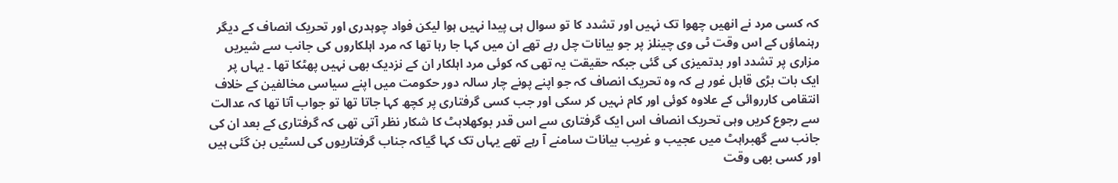کہ کسی مرد نے انھیں چھوا تک نہیں اور تشدد کا تو سوال ہی پیدا نہیں ہوا لیکن فواد چوہدری اور تحریک انصاف کے دیگر رہنماؤں کے اس وقت ٹی وی چینلز پر جو بیانات چل رہے تھے ان میں کہا جا رہا تھا کہ مرد اہلکاروں کی جانب سے شیریں مزاری پر تشدد اور بدتمیزی کی گئی جبکہ حقیقت یہ تھی کہ کوئی مرد اہلکار ان کے نزدیک بھی نہیں پھٹکا تھا ۔ یہاں پر ایک بات بڑی قابل غور ہے کہ وہ تحریک انصاف کہ جو اپنے پونے چار سالہ دور حکومت میں اپنے سیاسی مخالفین کے خلاف انتقامی کارروائی کے علاوہ کوئی اور کام نہیں کر سکی اور جب کسی گرفتاری پر کچھ کہا جاتا تھا تو جواب آتا تھا کہ عدالت سے رجوع کریں وہی تحریک انصاف اس ایک گرفتاری سے اس قدر بوکھلاہٹ کا شکار نظر آتی تھی کہ گرفتاری کے بعد ان کی جانب سے گھبراہٹ میں عجیب و غریب بیانات سامنے آ رہے تھے یہاں تک کہا گیاکہ جناب گرفتاریوں کی لسٹیں بن گئی ہیں اور کسی بھی وقت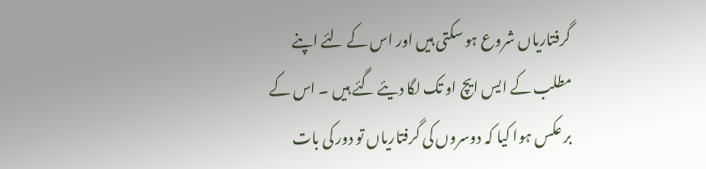گرفتاریاں شروع ہو سکتی ہیں اور اس کے لئے اپنے مطلب کے ایس ایچ او تک لگا دیئے گئے ہیں ۔ اس کے بر عکس ہوا کیا کہ دوسروں کی گرفتاریاں تو دور کی بات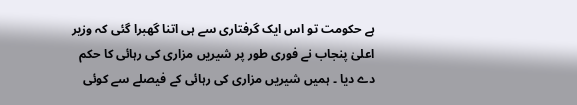ہے حکومت تو اس ایک گرفتاری سے ہی اتنا گھبرا گئی کہ وزیر اعلیٰ پنجاب نے فوری طور پر شیریں مزاری کی رہائی کا حکم دے دیا ۔ ہمیں شیریں مزاری کی رہائی کے فیصلے سے کوئی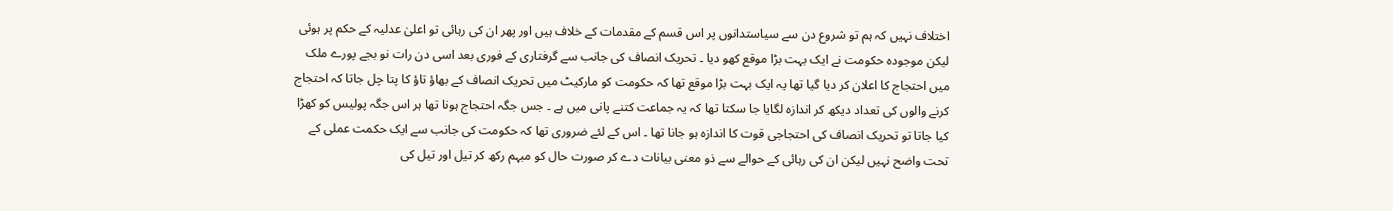اختلاف نہیں کہ ہم تو شروع دن سے سیاستدانوں پر اس قسم کے مقدمات کے خلاف ہیں اور پھر ان کی رہائی تو اعلیٰ عدلیہ کے حکم پر ہوئی لیکن موجودہ حکومت نے ایک بہت بڑا موقع کھو دیا ۔ تحریک انصاف کی جانب سے گرفتاری کے فوری بعد اسی دن رات نو بجے پورے ملک میں احتجاج کا اعلان کر دیا گیا تھا یہ ایک بہت بڑا موقع تھا کہ حکومت کو مارکیٹ میں تحریک انصاف کے بھاؤ تاؤ کا پتا چل جاتا کہ احتجاج کرنے والوں کی تعداد دیکھ کر اندازہ لگایا جا سکتا تھا کہ یہ جماعت کتنے پانی میں ہے ۔ جس جگہ احتجاج ہونا تھا ہر اس جگہ پولیس کو کھڑا کیا جاتا تو تحریک انصاف کی احتجاجی قوت کا اندازہ ہو جانا تھا ۔ اس کے لئے ضروری تھا کہ حکومت کی جانب سے ایک حکمت عملی کے تحت واضح نہیں لیکن ان کی رہائی کے حوالے سے ذو معنی بیانات دے کر صورت حال کو مبہم رکھ کر تیل اور تیل کی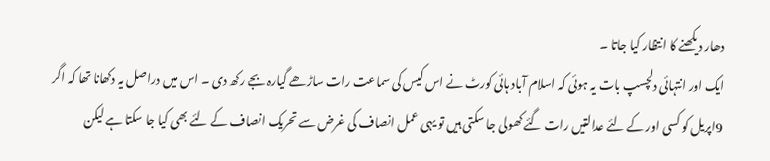دھار دیکھنے کا انتظار کیا جاتا ۔
ایک اور انتہائی دلچسپ بات یہ ہوئی کہ اسلام آباد ہائی کورٹ نے اس کیس کی سماعت رات ساڑھے گیارہ بجے رکھ دی ۔ اس میں دراصل یہ دکھانا تھا کہ اگر 9اپریل کو کسی اور کے لئے عدالتیں رات گئے کھولی جا سکتی ہیں تو یہی عمل انصاف کی غرض سے تحریک انصاف کے لئے بھی کیا جا سکتا ہے لیکن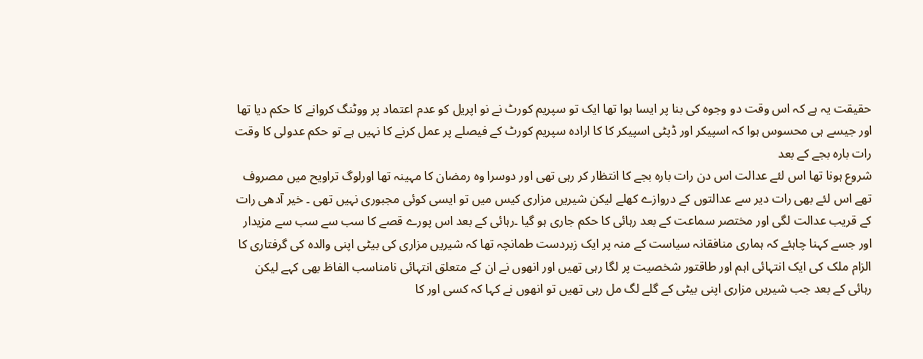حقیقت یہ ہے کہ اس وقت دو وجوہ کی بنا پر ایسا ہوا تھا ایک تو سپریم کورٹ نے نو اپریل کو عدم اعتماد پر ووٹنگ کروانے کا حکم دیا تھا اور جیسے ہی محسوس ہوا کہ اسپیکر اور ڈپٹی اسپیکر کا کا ارادہ سپریم کورٹ کے فیصلے پر عمل کرنے کا نہیں ہے تو حکم عدولی کا وقت رات بارہ بجے کے بعد
شروع ہونا تھا اس لئے عدالت اس دن رات بارہ بجے کا انتظار کر رہی تھی اور دوسرا وہ رمضان کا مہینہ تھا اورلوگ تراویح میں مصروف تھے اس لئے بھی رات دیر سے عدالتوں کے دروازے کھلے لیکن شیریں مزاری کیس میں تو ایسی کوئی مجبوری نہیں تھی ۔ خیر آدھی رات کے قریب عدالت لگی اور مختصر سماعت کے بعد رہائی کا حکم جاری ہو گیا ۔رہائی کے بعد اس پورے قصے کا سب سے سب سے مزیدار اور جسے کہنا چاہئے کہ ہماری منافقانہ سیاست کے منہ پر ایک زبردست طمانچہ تھا کہ شیریں مزاری کی بیٹی اپنی والدہ کی گرفتاری کا الزام ملک کی ایک انتہائی اہم اور طاقتور شخصیت پر لگا رہی تھیں اور انھوں نے ان کے متعلق انتہائی نامناسب الفاظ بھی کہے لیکن رہائی کے بعد جب شیریں مزاری اپنی بیٹی کے گلے لگ مل رہی تھیں تو انھوں نے کہا کہ کسی اور کا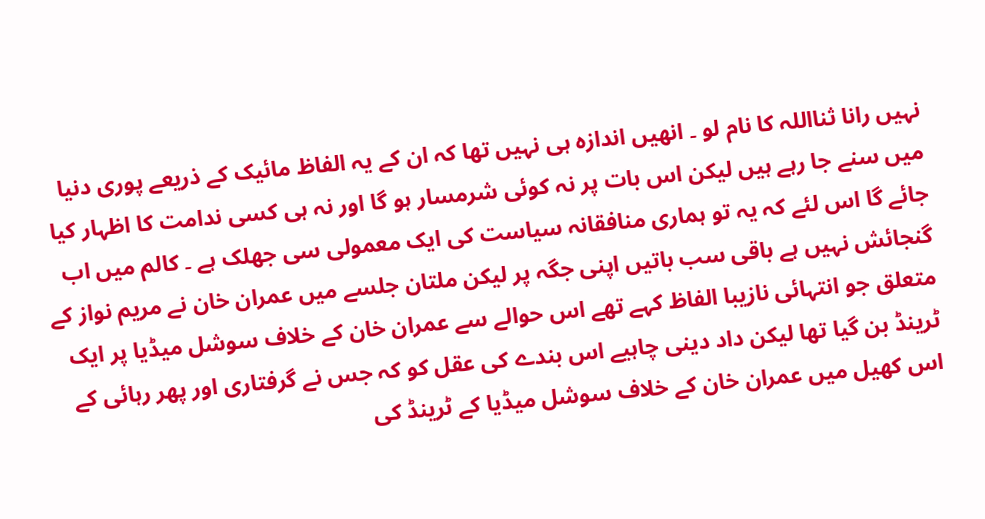نہیں رانا ثنااللہ کا نام لو ۔ انھیں اندازہ ہی نہیں تھا کہ ان کے یہ الفاظ مائیک کے ذریعے پوری دنیا میں سنے جا رہے ہیں لیکن اس بات پر نہ کوئی شرمسار ہو گا اور نہ ہی کسی ندامت کا اظہار کیا جائے گا اس لئے کہ یہ تو ہماری منافقانہ سیاست کی ایک معمولی سی جھلک ہے ۔ کالم میں اب گنجائش نہیں ہے باقی سب باتیں اپنی جگہ پر لیکن ملتان جلسے میں عمران خان نے مریم نواز کے متعلق جو انتہائی نازیبا الفاظ کہے تھے اس حوالے سے عمران خان کے خلاف سوشل میڈیا پر ایک ٹرینڈ بن گیا تھا لیکن داد دینی چاہیے اس بندے کی عقل کو کہ جس نے گرفتاری اور پھر رہائی کے اس کھیل میں عمران خان کے خلاف سوشل میڈیا کے ٹرینڈ کی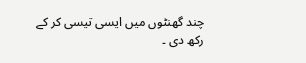چند گھنٹوں میں ایسی تیسی کر کے رکھ دی ۔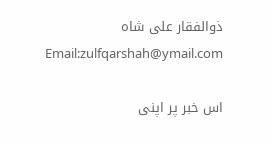ذوالفقار علی شاہ
Email:zulfqarshah@ymail.com

اس خبر پر اپنی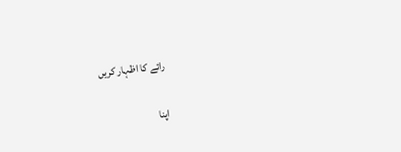رائے کا اظہار کریں

اپنا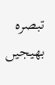تبصرہ بھیجیں